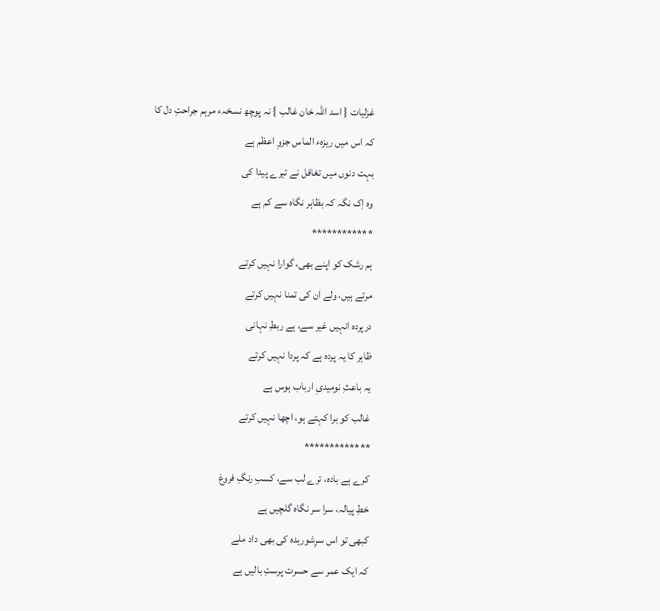غزلیات { اسد اللہ خان غالب } نہ پوچھ نسخہء مرہم جراحتِ دل کا
کہ اس میں ریزہء الماس جزوِ اعظم ہے
بہت دنوں میں تغافل نے تیرے پیدا کی
وہ اِک نگہ کہ بظاہر نگاہ سے کم ہے
************
ہم رشک کو اپنے بھی، گوارا نہیں کرتے
مرتے ہیں، ولے ان کی تمنا نہیں کرتے
درپردہ انہیں غیر سے، ہے ربطِ نہانی
ظاہر کا یہ پردہ ہے کہ پردا نہیں کرتے
یہ باعثِ نومیدیِ ارباب ہوس ہے
غالب کو برا کہتے ہو، اچھا نہیں کرتے
*************
کرے ہے بادہ، ترے لب سے، کسبِ رنگِ فروغ
خطِ پیالہ، سرا سر نگاہ گلچیں ہے
کبھی تو اس سرِشوریدہ کی بھی داد ملے
کہ ایک عمر سے حسرت پرستِ بالیں ہے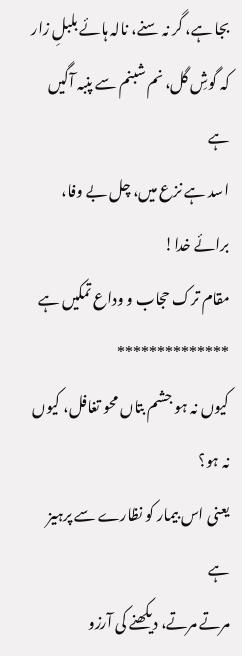بجا ہے، گر نہ سنے، نالہ ہائے بلبلِ زار
کہ گوشِ گل، نم شبنم سے پنبہ آگیں ہے
اسد ہے نزع میں، چل بے وفا، برائے خدا!
مقام ترک حجاب و وداع تمکیں ہے
**************
کیوں نہ ہو جشم بتاں محو تغافل، کیوں نہ ہو؟
یعنی اس بیمار کو نظارے سے پرہیز ہے
مرتے مرتے، دیکھنے کی آرزو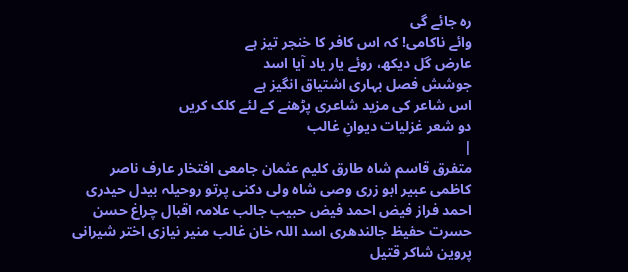رہ جائے گی
وائے ناکامی! کہ اس کافر کا خنجر تیز ہے
عارض گل دیکھ، روئے یار یاد آیا اسد
جوشش فصل بہاری اشتیاق انگیز ہے
اس شاعر کی مزید شاعری پڑھنے کے لئے کلک کریں
دو شعر غزلیات دیوانِ غالب
|
متفرق قاسم شاہ طارق کلیم عثمان جامعی افتخار عارف ناصر کاظمی عبیر ابو زری وصی شاہ ولی دکنی پرتو روحیلہ بیدل حیدری احمد فراز فیض احمد فیض حبیب جالب علامہ اقبال چراغ حسن حسرت حفیظ جالندھری اسد اللہ خان غالب منیر نیازی اختر شیرانی پروین شاکر قتیل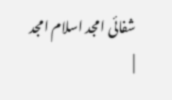شفائی امجد اسلام امجد
|